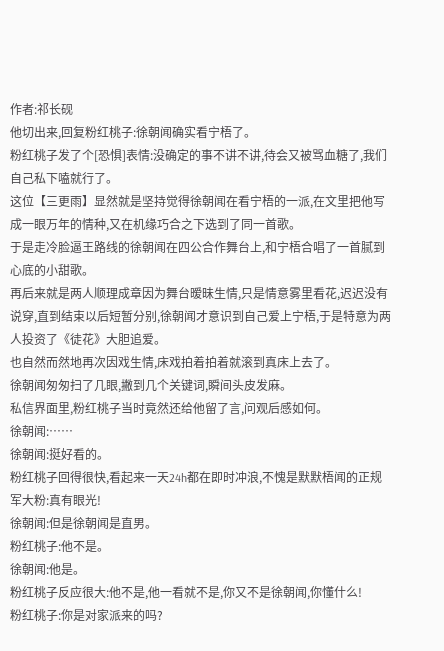作者:祁长砚
他切出来,回复粉红桃子:徐朝闻确实看宁梧了。
粉红桃子发了个[恐惧]表情:没确定的事不讲不讲,待会又被骂血糖了,我们自己私下嗑就行了。
这位【三更雨】显然就是坚持觉得徐朝闻在看宁梧的一派,在文里把他写成一眼万年的情种,又在机缘巧合之下选到了同一首歌。
于是走冷脸逼王路线的徐朝闻在四公合作舞台上,和宁梧合唱了一首腻到心底的小甜歌。
再后来就是两人顺理成章因为舞台暧昧生情,只是情意雾里看花,迟迟没有说穿,直到结束以后短暂分别,徐朝闻才意识到自己爱上宁梧,于是特意为两人投资了《徒花》大胆追爱。
也自然而然地再次因戏生情,床戏拍着拍着就滚到真床上去了。
徐朝闻匆匆扫了几眼,撇到几个关键词,瞬间头皮发麻。
私信界面里,粉红桃子当时竟然还给他留了言,问观后感如何。
徐朝闻:……
徐朝闻:挺好看的。
粉红桃子回得很快,看起来一天24h都在即时冲浪,不愧是默默梧闻的正规军大粉:真有眼光!
徐朝闻:但是徐朝闻是直男。
粉红桃子:他不是。
徐朝闻:他是。
粉红桃子反应很大:他不是,他一看就不是,你又不是徐朝闻,你懂什么!
粉红桃子:你是对家派来的吗?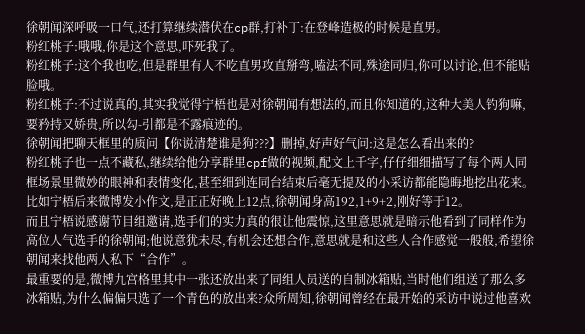徐朝闻深呼吸一口气,还打算继续潜伏在cp群,打补丁:在登峰造极的时候是直男。
粉红桃子:哦哦,你是这个意思,吓死我了。
粉红桃子:这个我也吃,但是群里有人不吃直男攻直掰弯,嗑法不同,殊途同归,你可以讨论,但不能贴脸哦。
粉红桃子:不过说真的,其实我觉得宁梧也是对徐朝闻有想法的,而且你知道的,这种大美人钓狗嘛,要矜持又娇贵,所以勾-引都是不露痕迹的。
徐朝闻把聊天框里的质问【你说清楚谁是狗???】删掉,好声好气问:这是怎么看出来的?
粉红桃子也一点不藏私,继续给他分享群里cpf做的视频,配文上千字,仔仔细细描写了每个两人同框场景里微妙的眼神和表情变化,甚至细到连同台结束后毫无提及的小采访都能隐晦地挖出花来。
比如宁梧后来微博发小作文,是正正好晚上12点,徐朝闻身高192,1+9+2,刚好等于12。
而且宁梧说感谢节目组邀请,选手们的实力真的很让他震惊,这里意思就是暗示他看到了同样作为高位人气选手的徐朝闻;他说意犹未尽,有机会还想合作,意思就是和这些人合作感觉一般般,希望徐朝闻来找他两人私下“合作”。
最重要的是,微博九宫格里其中一张还放出来了同组人员送的自制冰箱贴,当时他们组送了那么多冰箱贴,为什么偏偏只选了一个青色的放出来?众所周知,徐朝闻曾经在最开始的采访中说过他喜欢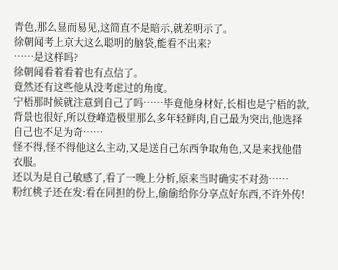青色,那么显而易见,这简直不是暗示,就差明示了。
徐朝闻考上京大这么聪明的脑袋,能看不出来?
……是这样吗?
徐朝闻看着看着也有点信了。
竟然还有这些他从没考虑过的角度。
宁梧那时候就注意到自己了吗……毕竟他身材好,长相也是宁梧的款,背景也很好,所以登峰造极里那么多年轻鲜肉,自己最为突出,他选择自己也不足为奇……
怪不得,怪不得他这么主动,又是送自己东西争取角色,又是来找他借衣服。
还以为是自己敏感了,看了一晚上分析,原来当时确实不对劲……
粉红桃子还在发:看在同担的份上,偷偷给你分享点好东西,不许外传!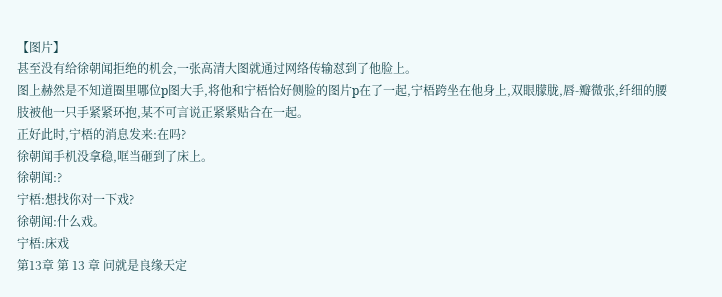【图片】
甚至没有给徐朝闻拒绝的机会,一张高清大图就通过网络传输怼到了他脸上。
图上赫然是不知道圈里哪位p图大手,将他和宁梧恰好侧脸的图片p在了一起,宁梧跨坐在他身上,双眼朦胧,唇-瓣微张,纤细的腰肢被他一只手紧紧环抱,某不可言说正紧紧贴合在一起。
正好此时,宁梧的消息发来:在吗?
徐朝闻手机没拿稳,哐当砸到了床上。
徐朝闻:?
宁梧:想找你对一下戏?
徐朝闻:什么戏。
宁梧:床戏
第13章 第 13 章 问就是良缘天定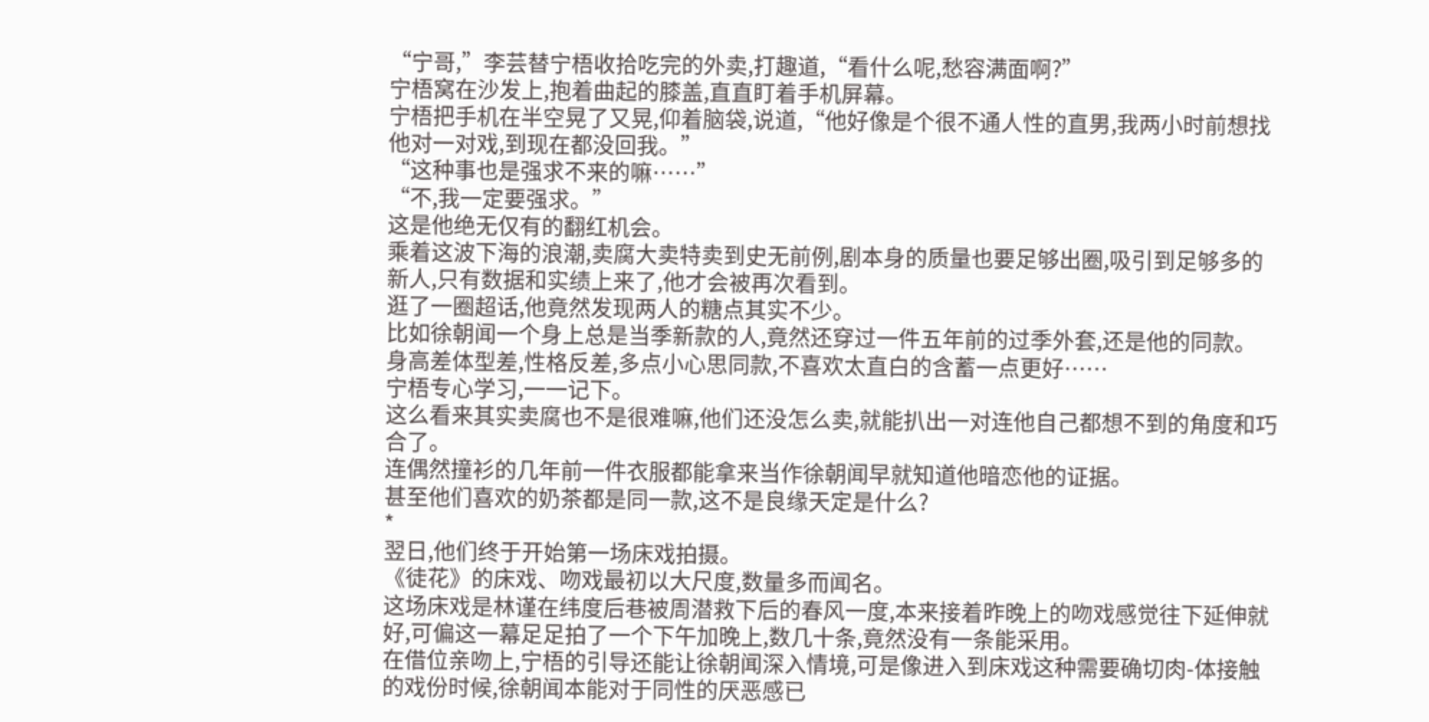“宁哥,”李芸替宁梧收拾吃完的外卖,打趣道,“看什么呢,愁容满面啊?”
宁梧窝在沙发上,抱着曲起的膝盖,直直盯着手机屏幕。
宁梧把手机在半空晃了又晃,仰着脑袋,说道,“他好像是个很不通人性的直男,我两小时前想找他对一对戏,到现在都没回我。”
“这种事也是强求不来的嘛……”
“不,我一定要强求。”
这是他绝无仅有的翻红机会。
乘着这波下海的浪潮,卖腐大卖特卖到史无前例,剧本身的质量也要足够出圈,吸引到足够多的新人,只有数据和实绩上来了,他才会被再次看到。
逛了一圈超话,他竟然发现两人的糖点其实不少。
比如徐朝闻一个身上总是当季新款的人,竟然还穿过一件五年前的过季外套,还是他的同款。
身高差体型差,性格反差,多点小心思同款,不喜欢太直白的含蓄一点更好……
宁梧专心学习,一一记下。
这么看来其实卖腐也不是很难嘛,他们还没怎么卖,就能扒出一对连他自己都想不到的角度和巧合了。
连偶然撞衫的几年前一件衣服都能拿来当作徐朝闻早就知道他暗恋他的证据。
甚至他们喜欢的奶茶都是同一款,这不是良缘天定是什么?
*
翌日,他们终于开始第一场床戏拍摄。
《徒花》的床戏、吻戏最初以大尺度,数量多而闻名。
这场床戏是林谨在纬度后巷被周潜救下后的春风一度,本来接着昨晚上的吻戏感觉往下延伸就好,可偏这一幕足足拍了一个下午加晚上,数几十条,竟然没有一条能采用。
在借位亲吻上,宁梧的引导还能让徐朝闻深入情境,可是像进入到床戏这种需要确切肉-体接触的戏份时候,徐朝闻本能对于同性的厌恶感已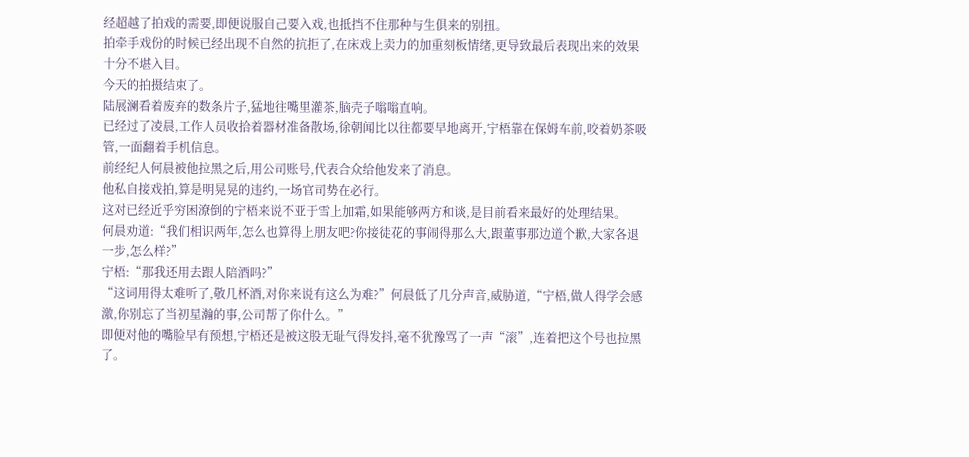经超越了拍戏的需要,即便说服自己要入戏,也抵挡不住那种与生俱来的别扭。
拍牵手戏份的时候已经出现不自然的抗拒了,在床戏上卖力的加重刻板情绪,更导致最后表现出来的效果十分不堪入目。
今天的拍摄结束了。
陆展澜看着废弃的数条片子,猛地往嘴里灌茶,脑壳子嗡嗡直响。
已经过了凌晨,工作人员收拾着器材准备散场,徐朝闻比以往都要早地离开,宁梧靠在保姆车前,咬着奶茶吸管,一面翻着手机信息。
前经纪人何晨被他拉黑之后,用公司账号,代表合众给他发来了消息。
他私自接戏拍,算是明晃晃的违约,一场官司势在必行。
这对已经近乎穷困潦倒的宁梧来说不亚于雪上加霜,如果能够两方和谈,是目前看来最好的处理结果。
何晨劝道:“我们相识两年,怎么也算得上朋友吧?你接徒花的事闹得那么大,跟董事那边道个歉,大家各退一步,怎么样?”
宁梧:“那我还用去跟人陪酒吗?”
“这词用得太难听了,敬几杯酒,对你来说有这么为难?”何晨低了几分声音,威胁道,“宁梧,做人得学会感激,你别忘了当初星瀚的事,公司帮了你什么。”
即便对他的嘴脸早有预想,宁梧还是被这股无耻气得发抖,毫不犹豫骂了一声“滚”,连着把这个号也拉黑了。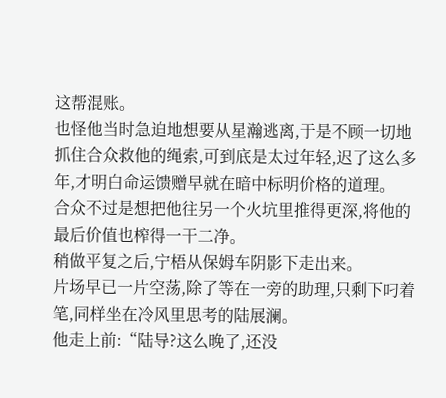这帮混账。
也怪他当时急迫地想要从星瀚逃离,于是不顾一切地抓住合众救他的绳索,可到底是太过年轻,迟了这么多年,才明白命运馈赠早就在暗中标明价格的道理。
合众不过是想把他往另一个火坑里推得更深,将他的最后价值也榨得一干二净。
稍做平复之后,宁梧从保姆车阴影下走出来。
片场早已一片空荡,除了等在一旁的助理,只剩下叼着笔,同样坐在冷风里思考的陆展澜。
他走上前:“陆导?这么晚了,还没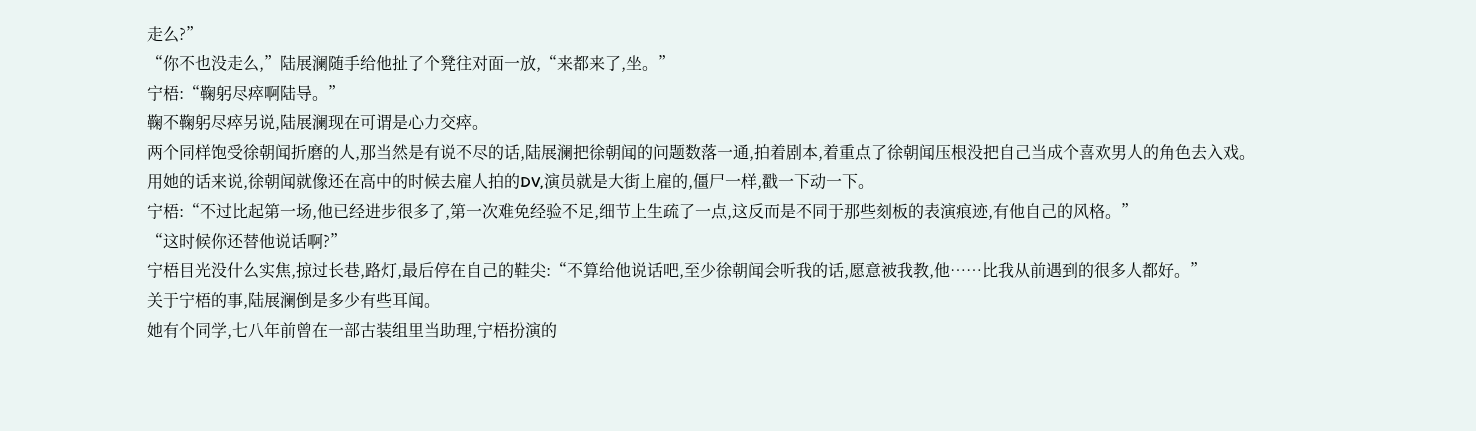走么?”
“你不也没走么,”陆展澜随手给他扯了个凳往对面一放,“来都来了,坐。”
宁梧:“鞠躬尽瘁啊陆导。”
鞠不鞠躬尽瘁另说,陆展澜现在可谓是心力交瘁。
两个同样饱受徐朝闻折磨的人,那当然是有说不尽的话,陆展澜把徐朝闻的问题数落一通,拍着剧本,着重点了徐朝闻压根没把自己当成个喜欢男人的角色去入戏。
用她的话来说,徐朝闻就像还在高中的时候去雇人拍的DV,演员就是大街上雇的,僵尸一样,戳一下动一下。
宁梧:“不过比起第一场,他已经进步很多了,第一次难免经验不足,细节上生疏了一点,这反而是不同于那些刻板的表演痕迹,有他自己的风格。”
“这时候你还替他说话啊?”
宁梧目光没什么实焦,掠过长巷,路灯,最后停在自己的鞋尖:“不算给他说话吧,至少徐朝闻会听我的话,愿意被我教,他……比我从前遇到的很多人都好。”
关于宁梧的事,陆展澜倒是多少有些耳闻。
她有个同学,七八年前曾在一部古装组里当助理,宁梧扮演的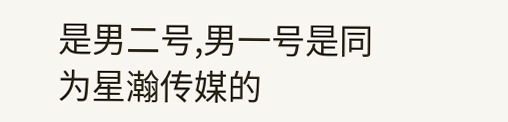是男二号,男一号是同为星瀚传媒的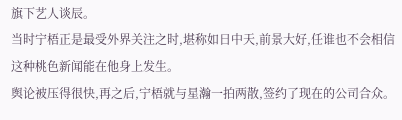旗下艺人谈辰。
当时宁梧正是最受外界关注之时,堪称如日中天,前景大好,任谁也不会相信这种桃色新闻能在他身上发生。
舆论被压得很快,再之后,宁梧就与星瀚一拍两散,签约了现在的公司合众。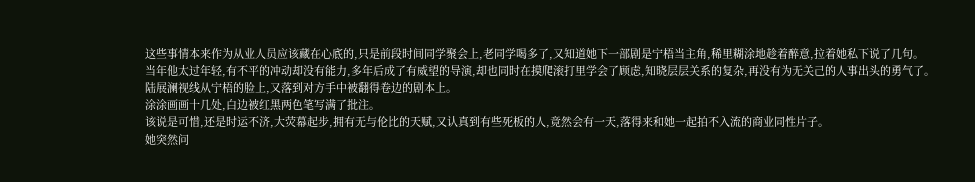这些事情本来作为从业人员应该藏在心底的,只是前段时间同学聚会上,老同学喝多了,又知道她下一部剧是宁梧当主角,稀里糊涂地趁着醉意,拉着她私下说了几句。
当年他太过年轻,有不平的冲动却没有能力,多年后成了有威望的导演,却也同时在摸爬滚打里学会了顾虑,知晓层层关系的复杂,再没有为无关己的人事出头的勇气了。
陆展澜视线从宁梧的脸上,又落到对方手中被翻得卷边的剧本上。
涂涂画画十几处,白边被红黑两色笔写满了批注。
该说是可惜,还是时运不济,大荧幕起步,拥有无与伦比的天赋,又认真到有些死板的人,竟然会有一天,落得来和她一起拍不入流的商业同性片子。
她突然问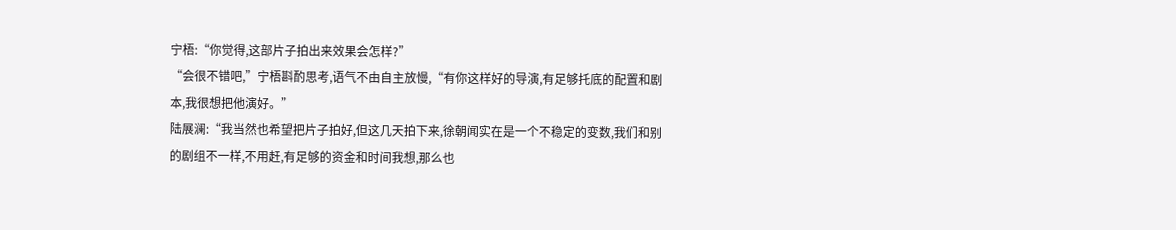宁梧:“你觉得,这部片子拍出来效果会怎样?”
“会很不错吧,”宁梧斟酌思考,语气不由自主放慢,“有你这样好的导演,有足够托底的配置和剧本,我很想把他演好。”
陆展澜:“我当然也希望把片子拍好,但这几天拍下来,徐朝闻实在是一个不稳定的变数,我们和别的剧组不一样,不用赶,有足够的资金和时间我想,那么也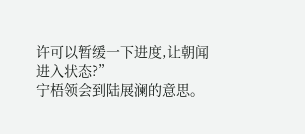许可以暂缓一下进度,让朝闻进入状态?”
宁梧领会到陆展澜的意思。